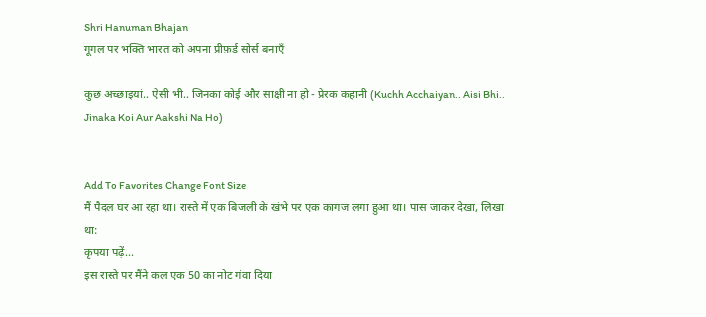Shri Hanuman Bhajan
गूगल पर भक्ति भारत को अपना प्रीफ़र्ड सोर्स बनाएँ

कुछ अच्छाइयां.. ऐसी भी.. जिनका कोई और साक्षी ना हो - प्रेरक कहानी (Kuchh Acchaiyan.. Aisi Bhi.. Jinaka Koi Aur Aakshi Na Ho)


Add To Favorites Change Font Size
मैं पैदल घर आ रहा था। रास्ते में एक बिजली के खंभे पर एक कागज लगा हुआ था। पास जाकर देखा, लिखा था:
कृपया पढ़ें...
इस रास्ते पर मैंने कल एक 50 का नोट गंवा दिया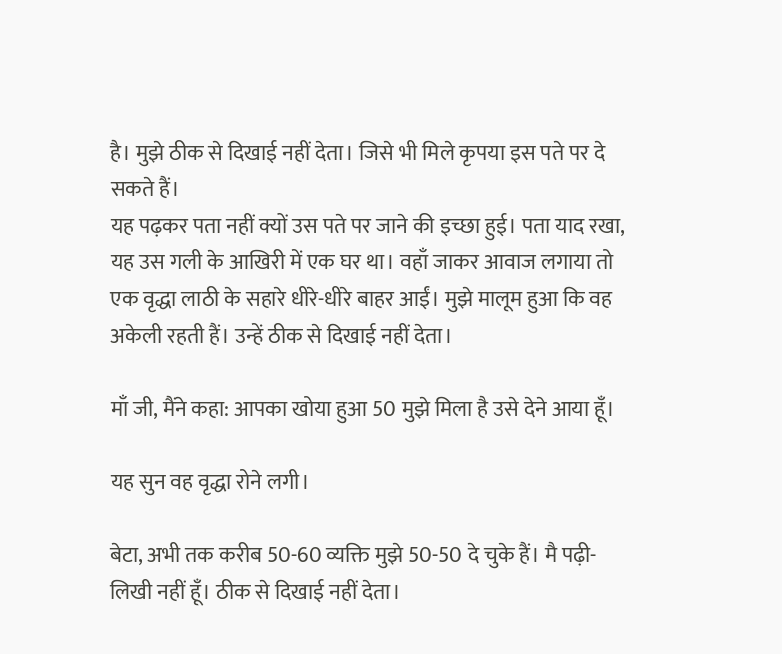है। मुझे ठीक से दिखाई नहीं देता। जिसे भी मिले कृपया इस पते पर दे सकते हैं।
यह पढ़कर पता नहीं क्यों उस पते पर जाने की इच्छा हुई। पता याद रखा, यह उस गली के आखिरी में एक घर था। वहाँ जाकर आवाज लगाया तो एक वृद्धा लाठी के सहारे धीरे-धीरे बाहर आईं। मुझे मालूम हुआ कि वह अकेली रहती हैं। उन्हें ठीक से दिखाई नहीं देता।

माँ जी, मैंने कहा: आपका खोया हुआ 50 मुझे मिला है उसे देने आया हूँ।

यह सुन वह वृद्धा रोने लगी।

बेटा, अभी तक करीब 50-60 व्यक्ति मुझे 50-50 दे चुके हैं। मै पढ़ी-लिखी नहीं हूँ। ठीक से दिखाई नहीं देता।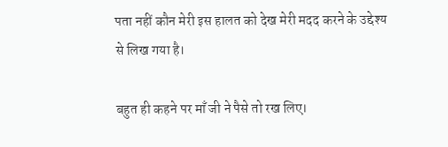पता नहीं कौन मेरी इस हालत को देख मेरी मदद करने के उद्देश्य से लिख गया है।

बहुत ही कहने पर माँ जी ने पैसे तो रख लिए।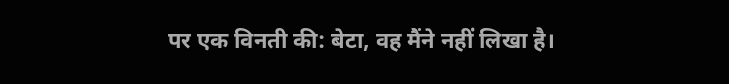पर एक विनती की: बेटा, वह मैंने नहीं लिखा है।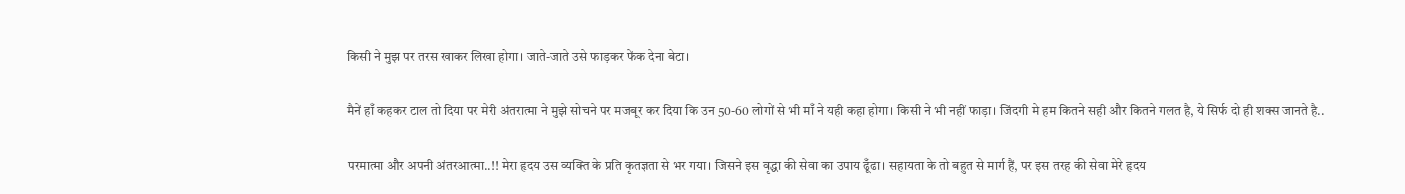किसी ने मुझ पर तरस खाकर लिखा होगा। जाते-जाते उसे फाड़कर फेंक देना बेटा।

मैनें हाँ कहकर टाल तो दिया पर मेरी अंतरात्मा ने मुझे सोचने पर मजबूर कर दिया कि उन 50-60 लोगों से भी माँ ने यही कहा होगा। किसी ने भी नहीं फाड़ा। जिंदगी मे हम कितने सही और कितने गलत है, ये सिर्फ दो ही शक्स जानते है..

परमात्मा और अपनी अंतरआत्मा..!! मेरा हृदय उस व्यक्ति के प्रति कृतज्ञता से भर गया। जिसने इस वृद्धा की सेवा का उपाय ढूँढा। सहायता के तो बहुत से मार्ग हैं, पर इस तरह की सेवा मेरे हृदय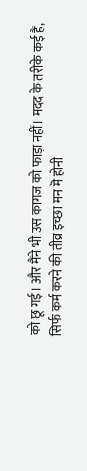को छू गई। और मैंने भी उस कागज को फाड़ा नहीं। मदद के तरीके कई हैं, सिर्फ कर्म करने की तीव्र इच्छा मन मॆ होनी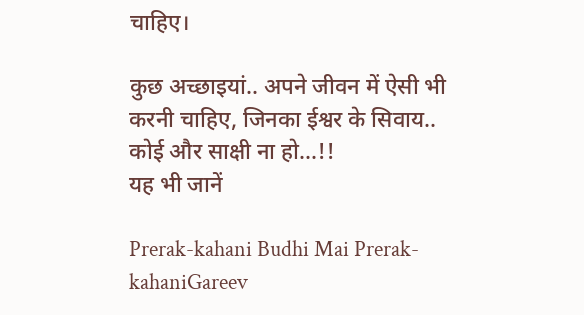चाहिए।

कुछ अच्छाइयां.. अपने जीवन में ऐसी भी करनी चाहिए, जिनका ईश्वर के सिवाय.. कोई और साक्षी ना हो...!!
यह भी जानें

Prerak-kahani Budhi Mai Prerak-kahaniGareev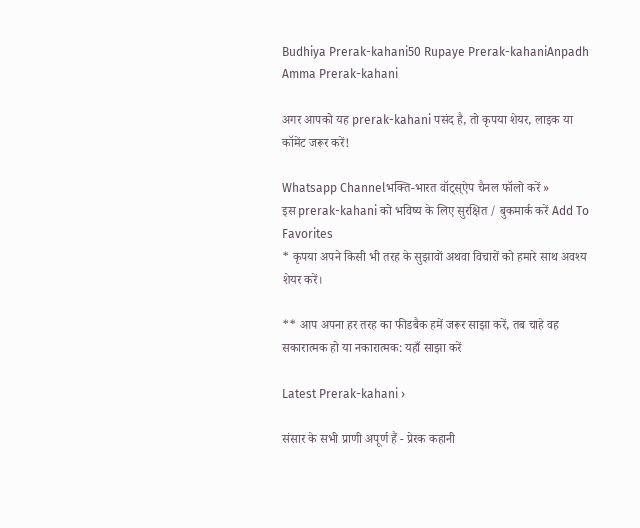Budhiya Prerak-kahani50 Rupaye Prerak-kahaniAnpadh Amma Prerak-kahani

अगर आपको यह prerak-kahani पसंद है, तो कृपया शेयर, लाइक या कॉमेंट जरूर करें!

Whatsapp Channelभक्ति-भारत वॉट्स्ऐप चैनल फॉलो करें »
इस prerak-kahani को भविष्य के लिए सुरक्षित / बुकमार्क करें Add To Favorites
* कृपया अपने किसी भी तरह के सुझावों अथवा विचारों को हमारे साथ अवश्य शेयर करें।

** आप अपना हर तरह का फीडबैक हमें जरूर साझा करें, तब चाहे वह सकारात्मक हो या नकारात्मक: यहाँ साझा करें

Latest Prerak-kahani ›

संसार के सभी प्राणी अपूर्ण हैं - प्रेरक कहानी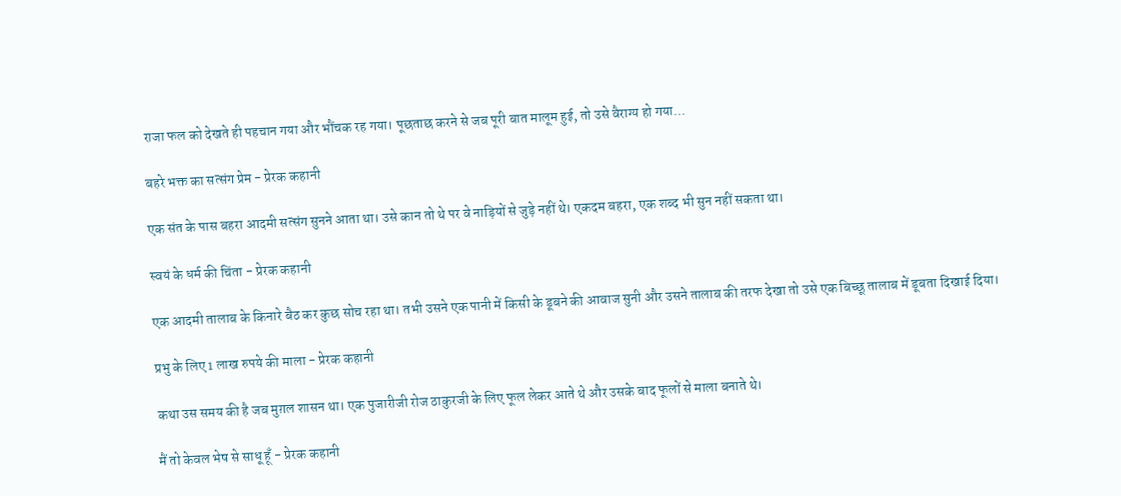राजा फल को देखते ही पहचान गया और भौंचक रह गया। पूछताछ करने से जब पूरी बात मालूम हुई, तो उसे वैराग्य हो गया...

बहरे भक्त का सत्संग प्रेम - प्रेरक कहानी

एक संत के पास बहरा आदमी सत्संग सुनने आता था। उसे कान तो थे पर वे नाड़ियों से जुड़े नहीं थे। एकदम बहरा, एक शब्द भी सुन नहीं सकता था।

स्वयं के धर्म की चिंता - प्रेरक कहानी

एक आदमी तालाब के किनारे बैठ कर कुछ सोच रहा था। तभी उसने एक पानी में किसी के डूबने की आवाज सुनी और उसने तालाब की तरफ देखा तो उसे एक बिच्छू तालाब में डूबता दिखाई दिया।

प्रभु के लिए 1 लाख रुपये की माला - प्रेरक कहानी

कथा उस समय की है जब मुग़ल शासन था। एक पुजारीजी रोज ठाकुरजी के लिए फूल लेकर आते थे और उसके बाद फूलों से माला बनाते थे।

मैं तो केवल भेष से साधू हूँ - प्रेरक कहानी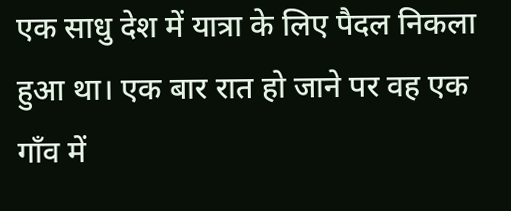एक साधु देश में यात्रा के लिए पैदल निकला हुआ था। एक बार रात हो जाने पर वह एक गाँव में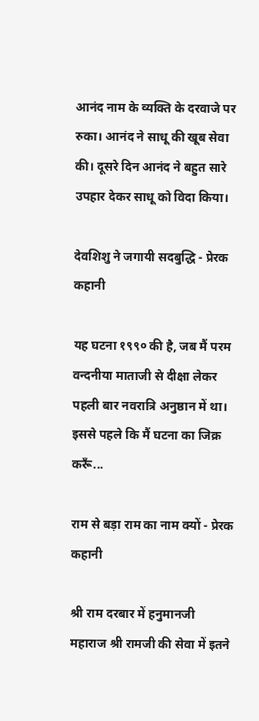आनंद नाम के व्यक्ति के दरवाजे पर रुका। आनंद ने साधू की खूब सेवा की। दूसरे दिन आनंद ने बहुत सारे उपहार देकर साधू को विदा किया।

देवशिशु ने जगायी सदबुद्धि - प्रेरक कहानी

यह घटना १९९० की है, जब मैं परम वन्दनीया माताजी से दीक्षा लेकर पहली बार नवरात्रि अनुष्ठान में था। इससे पहले कि मैं घटना का जिक्र करूँ...

राम से बड़ा राम का नाम क्यों - प्रेरक कहानी

श्री राम दरबार में हनुमानजी महाराज श्री रामजी की सेवा में इतने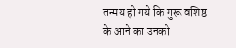तन्मय हो गये कि गुरू वशिष्ठ के आने का उनको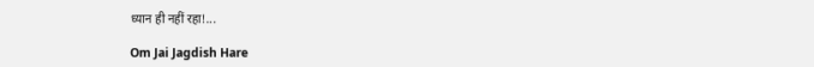ध्यान ही नहीं रहा!...

Om Jai Jagdish Hare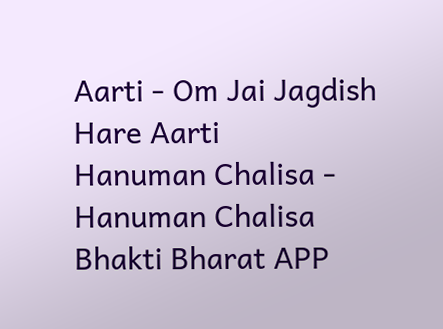Aarti - Om Jai Jagdish Hare Aarti
Hanuman Chalisa - Hanuman Chalisa
Bhakti Bharat APP